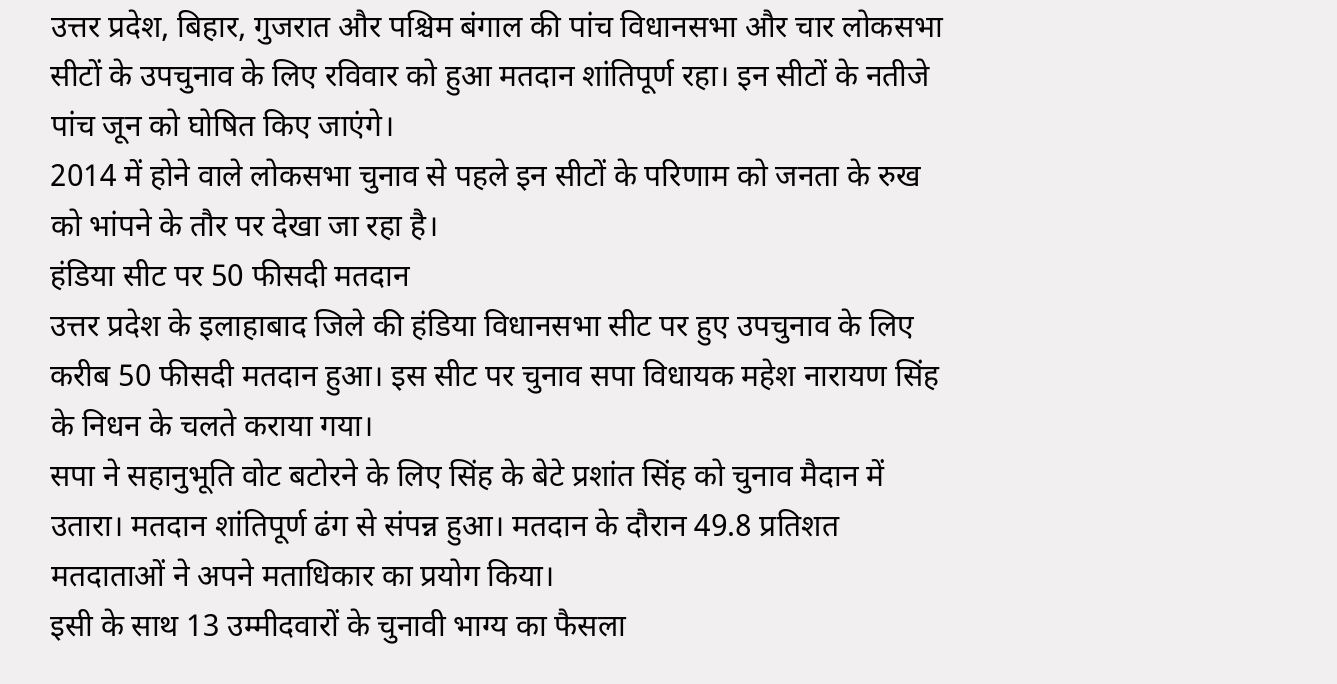उत्तर प्रदेश, बिहार, गुजरात और पश्चिम बंगाल की पांच विधानसभा और चार लोकसभा सीटों के उपचुनाव के लिए रविवार को हुआ मतदान शांतिपूर्ण रहा। इन सीटों के नतीजे पांच जून को घोषित किए जाएंगे।
2014 में होने वाले लोकसभा चुनाव से पहले इन सीटों के परिणाम को जनता के रुख को भांपने के तौर पर देखा जा रहा है।
हंडिया सीट पर 50 फीसदी मतदान
उत्तर प्रदेश के इलाहाबाद जिले की हंडिया विधानसभा सीट पर हुए उपचुनाव के लिए करीब 50 फीसदी मतदान हुआ। इस सीट पर चुनाव सपा विधायक महेश नारायण सिंह के निधन के चलते कराया गया।
सपा ने सहानुभूति वोट बटोरने के लिए सिंह के बेटे प्रशांत सिंह को चुनाव मैदान में उतारा। मतदान शांतिपूर्ण ढंग से संपन्न हुआ। मतदान के दौरान 49.8 प्रतिशत मतदाताओं ने अपने मताधिकार का प्रयोग किया।
इसी के साथ 13 उम्मीदवारों के चुनावी भाग्य का फैसला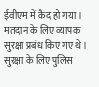ईवीएम में कैद हो गया। मतदान के लिए व्यापक सुरक्षा प्रबंध किए गए थे। सुरक्षा के लिए पुलिस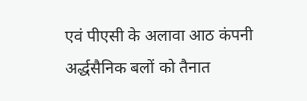एवं पीएसी के अलावा आठ कंपनी अर्द्धसैनिक बलों को तैनात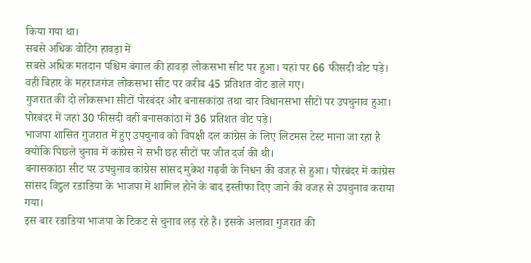किया गया था।
सबसे अधिक वोटिंग हावड़ा में
सबसे अधिक मतदान पश्चिम बंगाल की हावड़ा लोकसभा सीट पर हुआ। यहां पर 66 फीसदी वोट पड़े। वहीं बिहार के महराजगंज लोकसभा सीट पर करीब 45 प्रतिशत वोट डाले गए।
गुजरात की दो लोकसभा सीटों पोरबंदर और बनासकांठा तथा चार विधानसभा सीटों पर उपचुनाव हुआ। पोरबंदर में जहां 30 फीसदी वहीं बनासकांठा में 36 प्रतिशत वोट पड़े।
भाजपा शासित गुजरात में हुए उपचुनाव को विपक्षी दल कांग्रेस के लिए लिटमस टेस्ट माना जा रहा है क्योंकि पिछले चुनाव में कांग्रेस ने सभी छह सीटों पर जीत दर्ज की थी।
बनासकांठा सीट पर उपचुनाव कांग्रेस सांसद मुकेश गढ़वी के निधन की वजह से हुआ। पोरबंदर में कांग्रेस सांसद विट्ठल रडाडिया के भाजपा में शामिल होने के बाद इस्तीफा दिए जाने की वजह से उपचुनाव कराया गया।
इस बार रडाडिया भाजपा के टिकट से चुनाव लड़ रहे हैं। इसके अलावा गुजरात की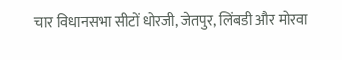चार विधानसभा सीटों धोरजी, जेतपुर, लिंबडी और मोरवा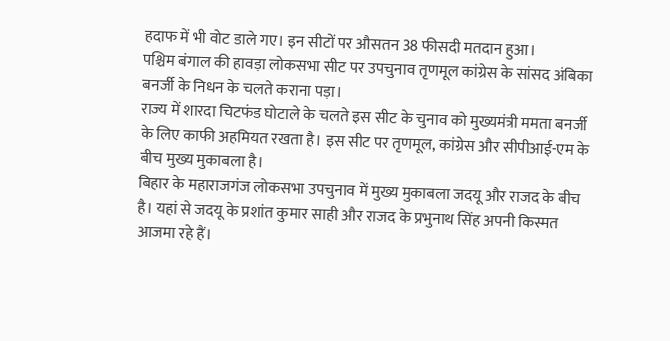हदाफ में भी वोट डाले गए। इन सीटों पर औसतन 38 फीसदी मतदान हुआ।
पश्चिम बंगाल की हावड़ा लोकसभा सीट पर उपचुनाव तृणमूल कांग्रेस के सांसद अंबिका बनर्जी के निधन के चलते कराना पड़ा।
राज्य में शारदा चिटफंड घोटाले के चलते इस सीट के चुनाव को मुख्यमंत्री ममता बनर्जी के लिए काफी अहमियत रखता है। इस सीट पर तृणमूल, कांग्रेस और सीपीआई-एम के बीच मुख्य मुकाबला है।
बिहार के महाराजगंज लोकसभा उपचुनाव में मुख्य मुकाबला जदयू और राजद के बीच है। यहां से जदयू के प्रशांत कुमार साही और राजद के प्रभुनाथ सिंह अपनी किस्मत आजमा रहे हैं।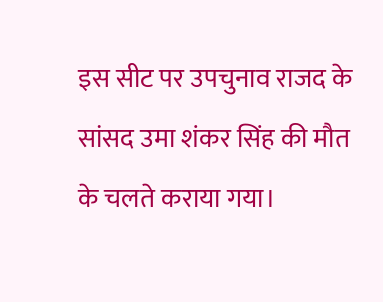इस सीट पर उपचुनाव राजद के सांसद उमा शंकर सिंह की मौत के चलते कराया गया।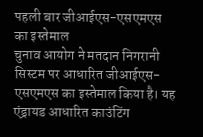पहली बार जीआईएस-एसएमएस का इस्तेमाल
चुनाव आयोग ने मतदान निगरानी सिस्टम पर आधारित जीआईएस-एसएमएस का इस्तेमाल किया है। यह एंड्रायड आधारित काउंटिंग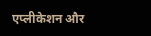एप्लीकेशन और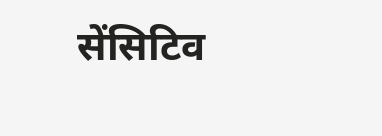सेंसिटिव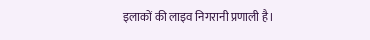इलाकों की लाइव निगरानी प्रणाली है।